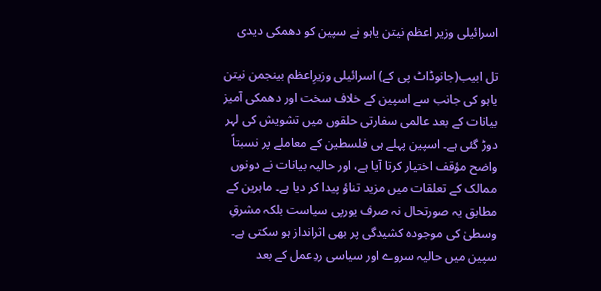اسرائیلی وزیر اعظم نیتن یاہو نے سپین کو دھمکی دیدی

تل ابیب(جانوڈاٹ پی کے) اسرائیلی وزیرِاعظم بینجمن نیتن یاہو کی جانب سے اسپین کے خلاف سخت اور دھمکی آمیز بیانات کے بعد عالمی سفارتی حلقوں میں تشویش کی لہر دوڑ گئی ہے۔ اسپین پہلے ہی فلسطین کے معاملے پر نسبتاً واضح مؤقف اختیار کرتا آیا ہے، اور حالیہ بیانات نے دونوں ممالک کے تعلقات میں مزید تناؤ پیدا کر دیا ہے۔ ماہرین کے مطابق یہ صورتحال نہ صرف یورپی سیاست بلکہ مشرقِ وسطیٰ کی موجودہ کشیدگی پر بھی اثرانداز ہو سکتی ہے۔
سپین میں حالیہ سروے اور سیاسی ردِعمل کے بعد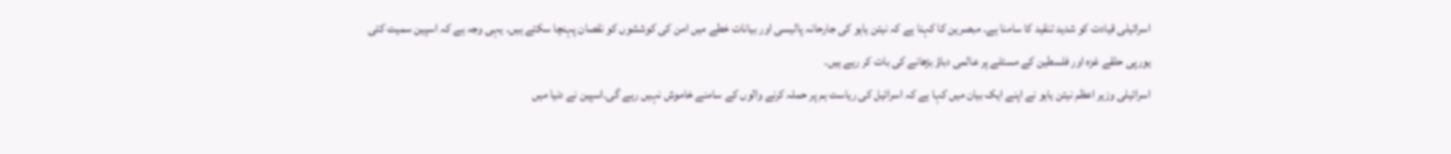اسرائیلی قیادت کو شدید تنقید کا سامنا ہے۔ مبصرین کا کہنا ہے کہ نیتن یاہو کی جارحانہ پالیسی اور بیانات خطے میں امن کی کوششوں کو نقصان پہنچا سکتے ہیں۔ یہی وجہ ہے کہ اسپین سمیت کئی یورپی حلقے غزہ اور فلسطین کے مسئلے پر عالمی دباؤ بڑھانے کی بات کر رہے ہیں۔
اسرائیلی وزیر اعظم نیتن یاہو نے اپنے ایک بیان میں کہا ہے کہ اسرائیل کی ریاست ہم پر حملہ کرنے والوں کے سامنے خاموش نہیں رہے گی۔اسپین نے دنیا میں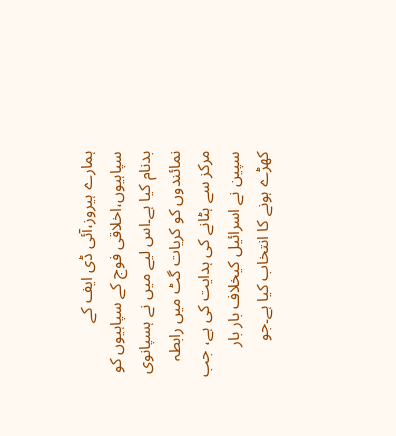ہمارے ہیروز،آئی ڈی ایف کے سپاہیوں،اخلاقی فوج کے سپاہیوں کو بدنام کیا ہے۔اس لیے میں نے ہسپانوی نمائندوں کو کریات گٹ میں رابطہ مرکز سے ہٹانے کی ہدایت کی ہے، جب سپین نے اسرائیل کیخلاف بار بار کھڑے ہونے کا انتخاب کیا ہے۔جو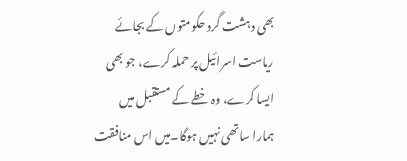بھی دہشت گرد حکومتوں کے بجائے ریاست اسرائیل پر حملہ کرے، جو بھی ایسا کرے، وہ خطے کے مستقبل میں ہمارا ساتھی نہیں ہوگا۔میں اس منافقت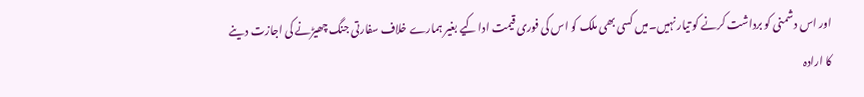اور اس دشمنی کو برداشت کرنے کو تیار نہیں۔میں کسی بھی ملک کو اس کی فوری قیمت ادا کیے بغیر ہمارے خلاف سفارتی جنگ چھیڑنے کی اجازت دینے کا ارادہ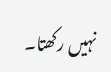نہیں رکھتا۔